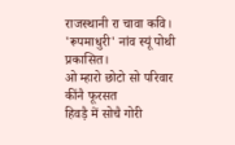राजस्थानी रा चावा कवि। 'रूपमाधुरी' नांव स्यूं पोथी प्रकासित।
ओ म्हारो छोटो सो परिवार
कींनै फूरसत
हिवड़ै में सोचै गोरी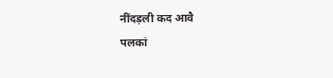नींदड़ली कद आवै
पलकां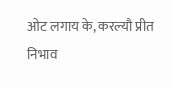ओट लगाय के, करल्यौ प्रीत निभाव